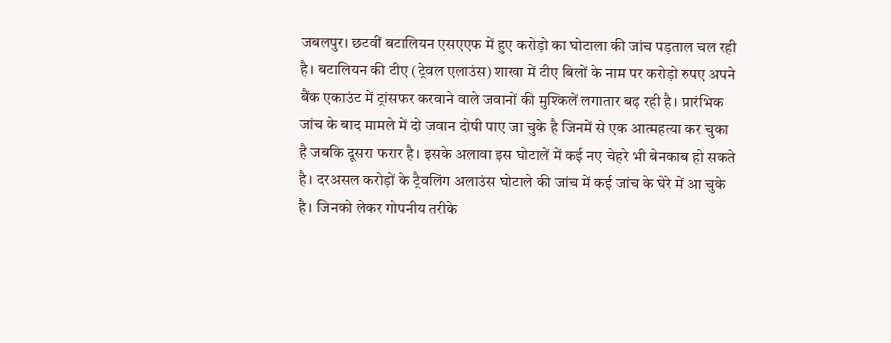जबलपुर। छटवीं बटालियन एसएएफ में हुए करोड़ो का घोटाला की जांच पड़ताल चल रही है। बटालियन की टीए (ट्रेवल एलाउंस) शाखा में टीए बिलों के नाम पर करोड़ो रुपए अपने बैंक एकाउंट में ट्रांसफर करवाने वाले जवानों की मुश्किलें लगातार बढ़ रही है। प्रारंभिक जांच के बाद मामले में दो जवान दोषी पाए जा चुके है जिनमें से एक आत्महत्या कर चुका है जबकि दूसरा फरार है। इसके अलावा इस घोटालें में कई नए चेहरे भी बेनकाब हो सकते है। दरअसल करोड़ों के ट्रैवलिंग अलाउंस घोटाले की जांच में कई जांच के घेरे में आ चुके है। जिनको लेकर गोपनीय तरीके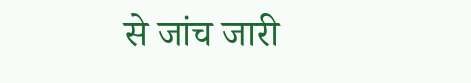से जांच जारी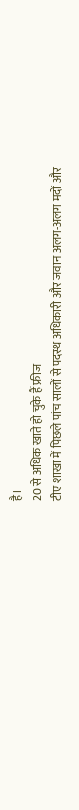है।
20 से अधिक खाते हो चुके हैं फ्रीज
टीए शाखा में पिछले पांच सालों से पदस्थ अधिकारी और जवान अलग-अलग मदों और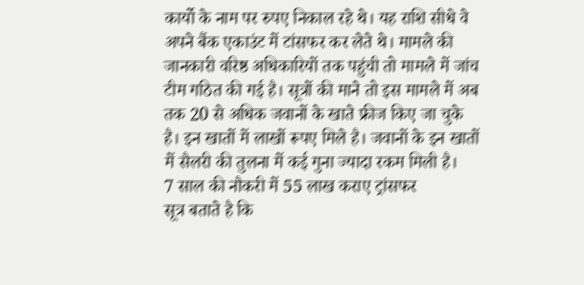कार्यो के नाम पर रुपए निकाल रहे थे। यह राशि सीधे वे अपने बैंक एकाउंट में टांसफर कर लेते थे। मामले की जानकारी वरिष्ठ अधिकारियों तक पहुंची तो मामले में जांच टीम गठित की गई है। सूत्रों की माने तो इस मामले में अब तक 20 से अधिक जवानों के खाते फ्रीज किए जा चुके है। इन खातों में लाखों रूपए मिले है। जवानों के इन खातों में सैलरी की तुलना में कई गुना ज्यादा रकम मिली है।
7 साल की नौकरी में 55 लाख कराए ट्रांसफर
सूत्र बताते है कि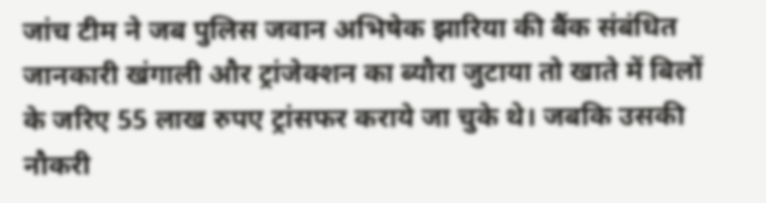जांच टीम ने जब पुलिस जवान अभिषेक झारिया की बैंक संबंधित जानकारी खंगाली और ट्रांजेक्शन का ब्यौरा जुटाया तो खाते में बिलों के जरिए 55 लाख रुपए ट्रांसफर कराये जा चुके थे। जबकि उसकी नौकरी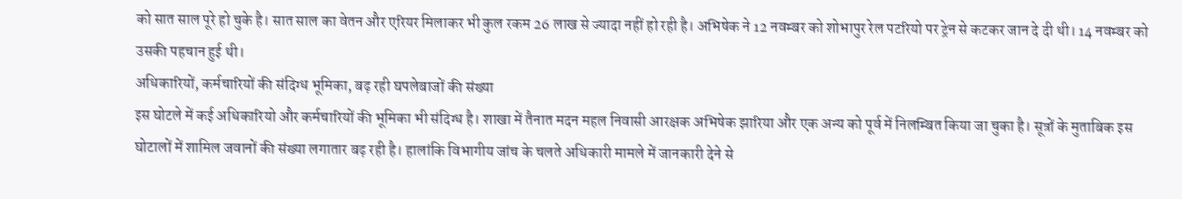को सात साल पूरे हो चुके है। सात साल का वेतन और एरियर मिलाकर भी कुल रकम 26 लाख से ज्यादा नहीं हो रही है। अभिषेक ने 12 नवम्बर को शोभापुर रेल पटरियो पर ट्रेन से कटकर जान दे दी थी। 14 नवम्बर को उसकी पहचान हुई थी।
अधिकारियों, कर्मचारियों की संदिग्ध भूमिका, बढ़ रही घपलेबाजों की संख्या
इस घोटले में कई अधिकारियो और कर्मचारियों की भूमिका भी संदिग्ध है। शाखा में तैनात मदन महल निवासी आरक्षक अभिषेक झारिया और एक अन्य को पूर्व में निलम्बित किया जा चुका है। सूत्रों के मुताबिक इस घोटालों में शामिल जवानों की संख्या लगातार बढ़ रही है। हालांकि विभागीय जांच के चलते अधिकारी मामले में जानकारी देने से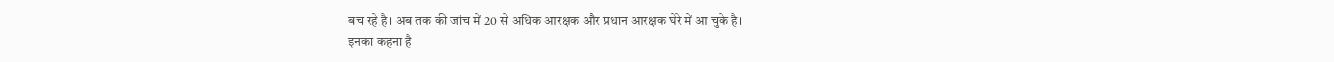बच रहे है। अब तक की जांच में 20 से अधिक आरक्षक और प्रधान आरक्षक घेरे में आ चुके है।
इनका कहना है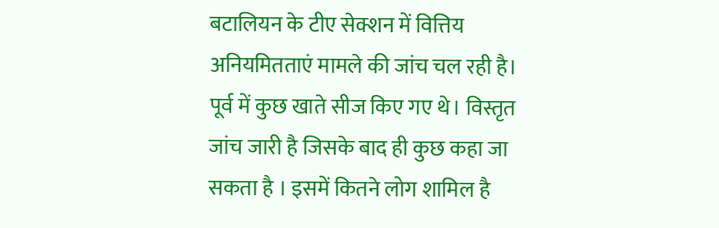बटालियन के टीए सेक्शन में वित्तिय अनियमितताएं मामले की जांच चल रही है। पूर्व में कुछ खाते सीज किए गए थे। विस्तृत जांच जारी है जिसके बाद ही कुछ कहा जा सकता है । इसमें कितने लोग शामिल है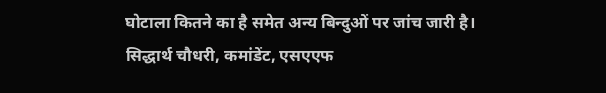घोटाला कितने का है समेत अन्य बिन्दुओं पर जांच जारी है।
सिद्धार्थ चौधरी, कमांडेंट, एसएएफ